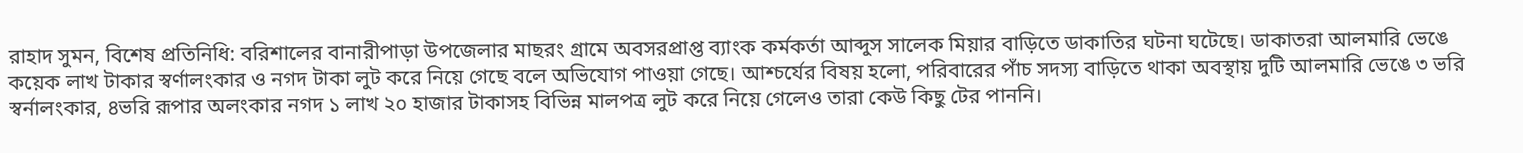রাহাদ সুমন, বিশেষ প্রতিনিধি: বরিশালের বানারীপাড়া উপজেলার মাছরং গ্রামে অবসরপ্রাপ্ত ব্যাংক কর্মকর্তা আব্দুস সালেক মিয়ার বাড়িতে ডাকাতির ঘটনা ঘটেছে। ডাকাতরা আলমারি ভেঙে কয়েক লাখ টাকার স্বর্ণালংকার ও নগদ টাকা লুট করে নিয়ে গেছে বলে অভিযোগ পাওয়া গেছে। আশ্চর্যের বিষয় হলো, পরিবারের পাঁচ সদস্য বাড়িতে থাকা অবস্থায় দুটি আলমারি ভেঙে ৩ ভরি স্বর্নালংকার, ৪ভরি রূপার অলংকার নগদ ১ লাখ ২০ হাজার টাকাসহ বিভিন্ন মালপত্র লুট করে নিয়ে গেলেও তারা কেউ কিছু টের পাননি।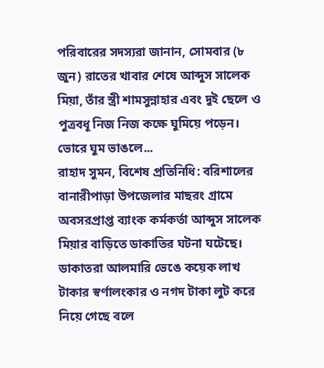পরিবারের সদস্যরা জানান, সোমবার (৮ জুন) রাতের খাবার শেষে আব্দুস সালেক মিয়া, তাঁর স্ত্রী শামসুন্নাহার এবং দুই ছেলে ও পুত্রবধূ নিজ নিজ কক্ষে ঘুমিয়ে পড়েন। ভোরে ঘুম ভাঙলে...
রাহাদ সুমন, বিশেষ প্রতিনিধি: বরিশালের বানারীপাড়া উপজেলার মাছরং গ্রামে অবসরপ্রাপ্ত ব্যাংক কর্মকর্তা আব্দুস সালেক মিয়ার বাড়িতে ডাকাতির ঘটনা ঘটেছে। ডাকাতরা আলমারি ভেঙে কয়েক লাখ টাকার স্বর্ণালংকার ও নগদ টাকা লুট করে নিয়ে গেছে বলে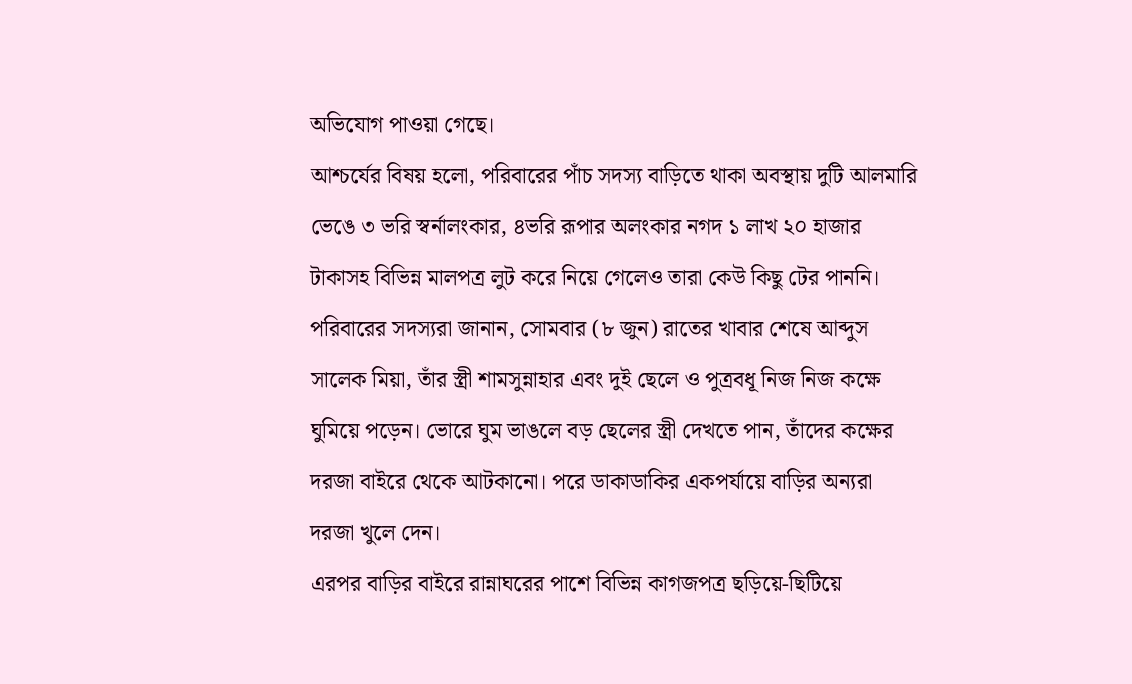অভিযোগ পাওয়া গেছে।
আশ্চর্যের বিষয় হলো, পরিবারের পাঁচ সদস্য বাড়িতে থাকা অবস্থায় দুটি আলমারি ভেঙে ৩ ভরি স্বর্নালংকার, ৪ভরি রূপার অলংকার নগদ ১ লাখ ২০ হাজার টাকাসহ বিভিন্ন মালপত্র লুট করে নিয়ে গেলেও তারা কেউ কিছু টের পাননি।
পরিবারের সদস্যরা জানান, সোমবার (৮ জুন) রাতের খাবার শেষে আব্দুস সালেক মিয়া, তাঁর স্ত্রী শামসুন্নাহার এবং দুই ছেলে ও পুত্রবধূ নিজ নিজ কক্ষে ঘুমিয়ে পড়েন। ভোরে ঘুম ভাঙলে বড় ছেলের স্ত্রী দেখতে পান, তাঁদের কক্ষের দরজা বাইরে থেকে আটকানো। পরে ডাকাডাকির একপর্যায়ে বাড়ির অন্যরা দরজা খুলে দেন।
এরপর বাড়ির বাইরে রান্নাঘরের পাশে বিভিন্ন কাগজপত্র ছড়িয়ে-ছিটিয়ে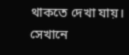থাকতে দেখা যায়। সেখানে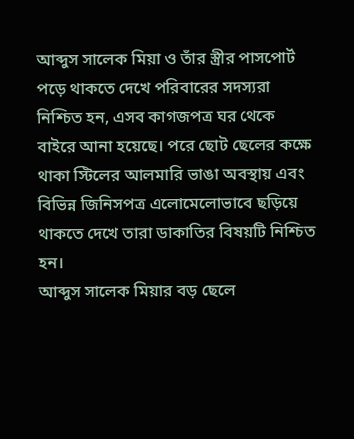আব্দুস সালেক মিয়া ও তাঁর স্ত্রীর পাসপোর্ট পড়ে থাকতে দেখে পরিবারের সদস্যরা নিশ্চিত হন, এসব কাগজপত্র ঘর থেকে বাইরে আনা হয়েছে। পরে ছোট ছেলের কক্ষে থাকা স্টিলের আলমারি ভাঙা অবস্থায় এবং বিভিন্ন জিনিসপত্র এলোমেলোভাবে ছড়িয়ে থাকতে দেখে তারা ডাকাতির বিষয়টি নিশ্চিত হন।
আব্দুস সালেক মিয়ার বড় ছেলে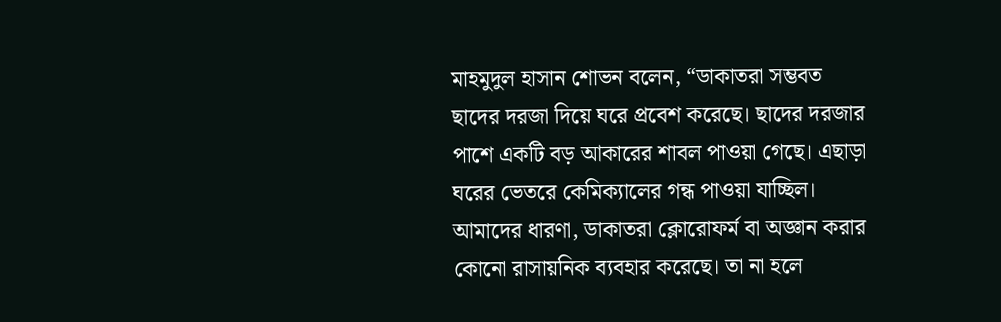মাহমুদুল হাসান শোভন বলেন, “ডাকাতরা সম্ভবত ছাদের দরজা দিয়ে ঘরে প্রবেশ করেছে। ছাদের দরজার পাশে একটি বড় আকারের শাবল পাওয়া গেছে। এছাড়া ঘরের ভেতরে কেমিক্যালের গন্ধ পাওয়া যাচ্ছিল। আমাদের ধারণা, ডাকাতরা ক্লোরোফর্ম বা অজ্ঞান করার কোনো রাসায়নিক ব্যবহার করেছে। তা না হলে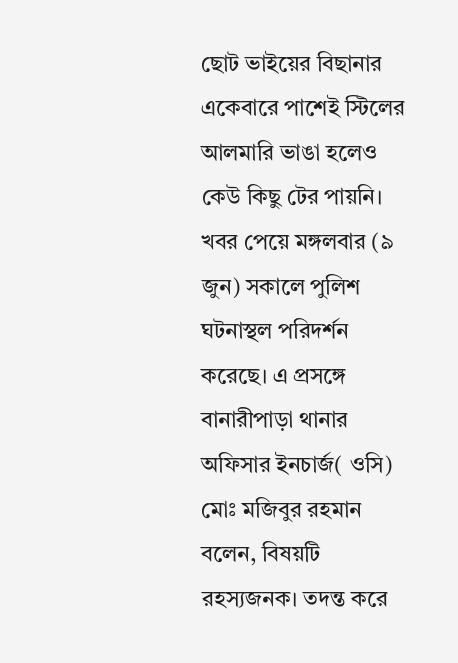ছোট ভাইয়ের বিছানার একেবারে পাশেই স্টিলের আলমারি ভাঙা হলেও কেউ কিছু টের পায়নি।
খবর পেয়ে মঙ্গলবার (৯ জুন) সকালে পুলিশ ঘটনাস্থল পরিদর্শন করেছে। এ প্রসঙ্গে বানারীপাড়া থানার অফিসার ইনচার্জ( ওসি) মোঃ মজিবুর রহমান বলেন, বিষয়টি রহস্যজনক। তদন্ত করে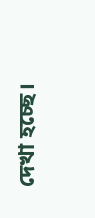দেখা হচ্ছে।